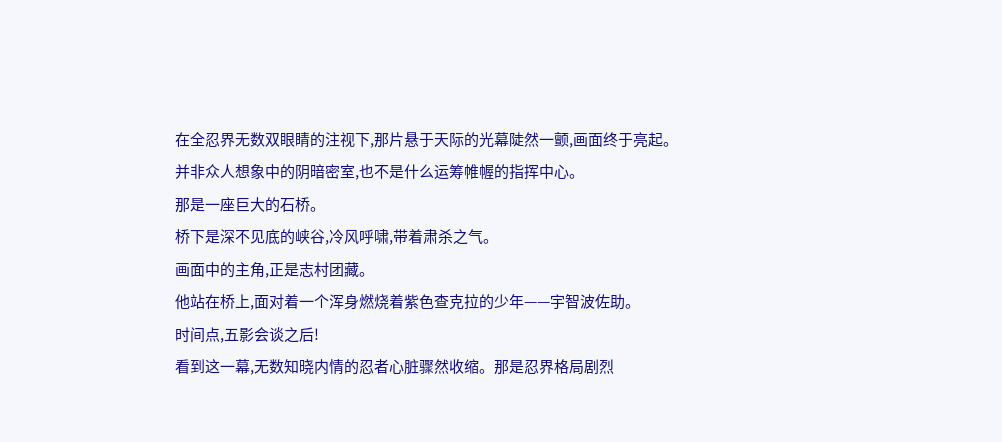在全忍界无数双眼睛的注视下,那片悬于天际的光幕陡然一颤,画面终于亮起。
并非众人想象中的阴暗密室,也不是什么运筹帷幄的指挥中心。
那是一座巨大的石桥。
桥下是深不见底的峡谷,冷风呼啸,带着肃杀之气。
画面中的主角,正是志村团藏。
他站在桥上,面对着一个浑身燃烧着紫色查克拉的少年——宇智波佐助。
时间点,五影会谈之后!
看到这一幕,无数知晓内情的忍者心脏骤然收缩。那是忍界格局剧烈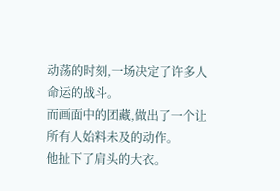动荡的时刻,一场决定了许多人命运的战斗。
而画面中的团藏,做出了一个让所有人始料未及的动作。
他扯下了肩头的大衣。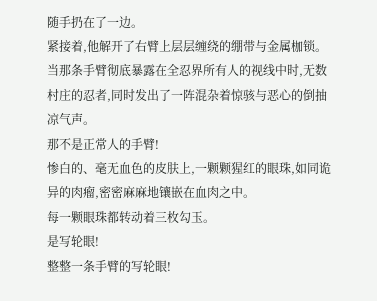随手扔在了一边。
紧接着,他解开了右臂上层层缠绕的绷带与金属枷锁。
当那条手臂彻底暴露在全忍界所有人的视线中时,无数村庄的忍者,同时发出了一阵混杂着惊骇与恶心的倒抽凉气声。
那不是正常人的手臂!
惨白的、毫无血色的皮肤上,一颗颗猩红的眼珠,如同诡异的肉瘤,密密麻麻地镶嵌在血肉之中。
每一颗眼珠都转动着三枚勾玉。
是写轮眼!
整整一条手臂的写轮眼!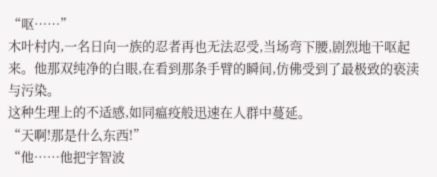“呕……”
木叶村内,一名日向一族的忍者再也无法忍受,当场弯下腰,剧烈地干呕起来。他那双纯净的白眼,在看到那条手臂的瞬间,仿佛受到了最极致的亵渎与污染。
这种生理上的不适感,如同瘟疫般迅速在人群中蔓延。
“天啊!那是什么东西!”
“他……他把宇智波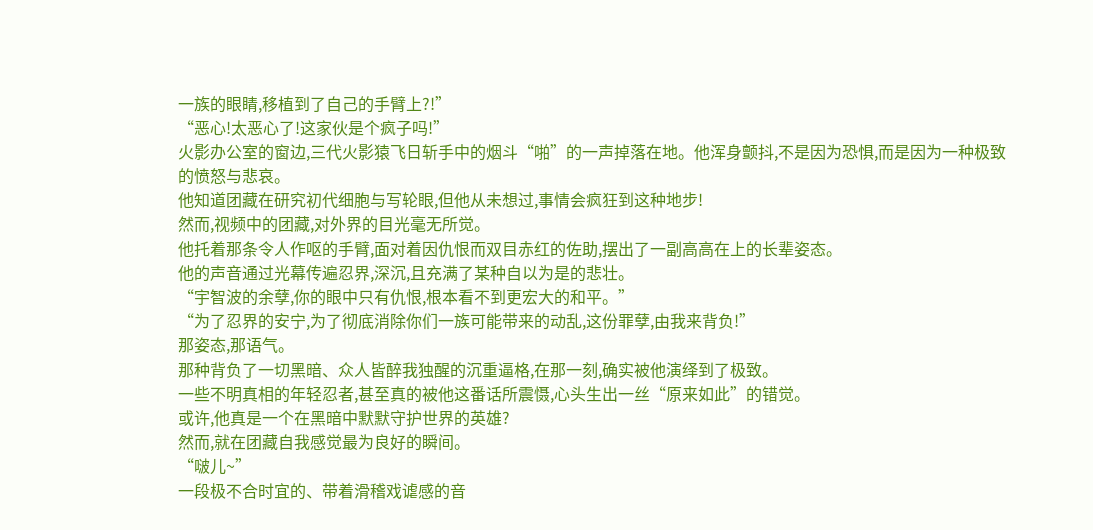一族的眼睛,移植到了自己的手臂上?!”
“恶心!太恶心了!这家伙是个疯子吗!”
火影办公室的窗边,三代火影猿飞日斩手中的烟斗“啪”的一声掉落在地。他浑身颤抖,不是因为恐惧,而是因为一种极致的愤怒与悲哀。
他知道团藏在研究初代细胞与写轮眼,但他从未想过,事情会疯狂到这种地步!
然而,视频中的团藏,对外界的目光毫无所觉。
他托着那条令人作呕的手臂,面对着因仇恨而双目赤红的佐助,摆出了一副高高在上的长辈姿态。
他的声音通过光幕传遍忍界,深沉,且充满了某种自以为是的悲壮。
“宇智波的余孽,你的眼中只有仇恨,根本看不到更宏大的和平。”
“为了忍界的安宁,为了彻底消除你们一族可能带来的动乱,这份罪孽,由我来背负!”
那姿态,那语气。
那种背负了一切黑暗、众人皆醉我独醒的沉重逼格,在那一刻,确实被他演绎到了极致。
一些不明真相的年轻忍者,甚至真的被他这番话所震慑,心头生出一丝“原来如此”的错觉。
或许,他真是一个在黑暗中默默守护世界的英雄?
然而,就在团藏自我感觉最为良好的瞬间。
“啵儿~”
一段极不合时宜的、带着滑稽戏谑感的音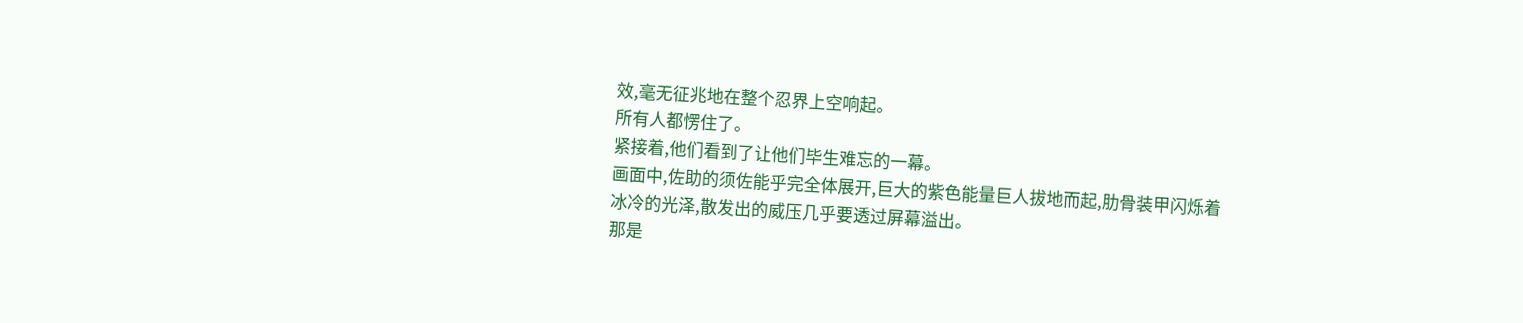效,毫无征兆地在整个忍界上空响起。
所有人都愣住了。
紧接着,他们看到了让他们毕生难忘的一幕。
画面中,佐助的须佐能乎完全体展开,巨大的紫色能量巨人拔地而起,肋骨装甲闪烁着冰冷的光泽,散发出的威压几乎要透过屏幕溢出。
那是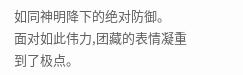如同神明降下的绝对防御。
面对如此伟力,团藏的表情凝重到了极点。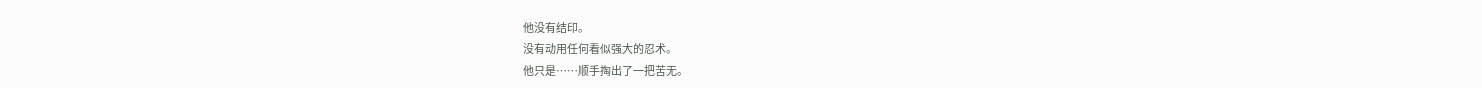他没有结印。
没有动用任何看似强大的忍术。
他只是……顺手掏出了一把苦无。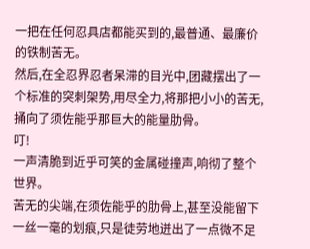一把在任何忍具店都能买到的,最普通、最廉价的铁制苦无。
然后,在全忍界忍者呆滞的目光中,团藏摆出了一个标准的突刺架势,用尽全力,将那把小小的苦无,捅向了须佐能乎那巨大的能量肋骨。
叮!
一声清脆到近乎可笑的金属碰撞声,响彻了整个世界。
苦无的尖端,在须佐能乎的肋骨上,甚至没能留下一丝一毫的划痕,只是徒劳地迸出了一点微不足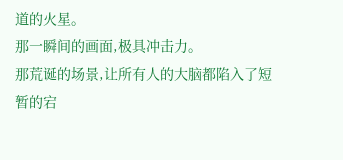道的火星。
那一瞬间的画面,极具冲击力。
那荒诞的场景,让所有人的大脑都陷入了短暂的宕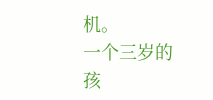机。
一个三岁的孩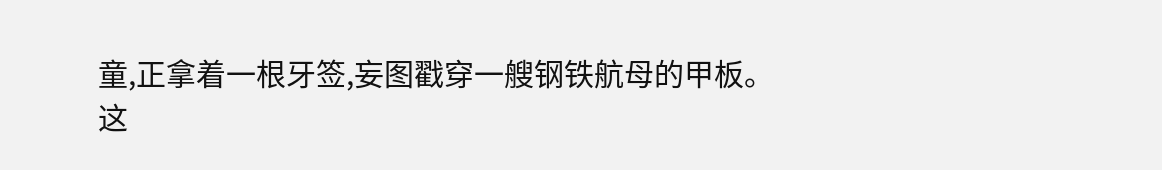童,正拿着一根牙签,妄图戳穿一艘钢铁航母的甲板。
这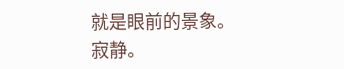就是眼前的景象。
寂静。